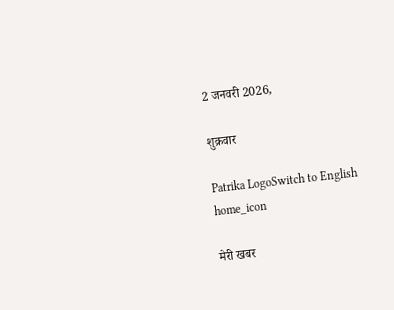2 जनवरी 2026,

शुक्रवार

Patrika LogoSwitch to English
home_icon

मेरी खबर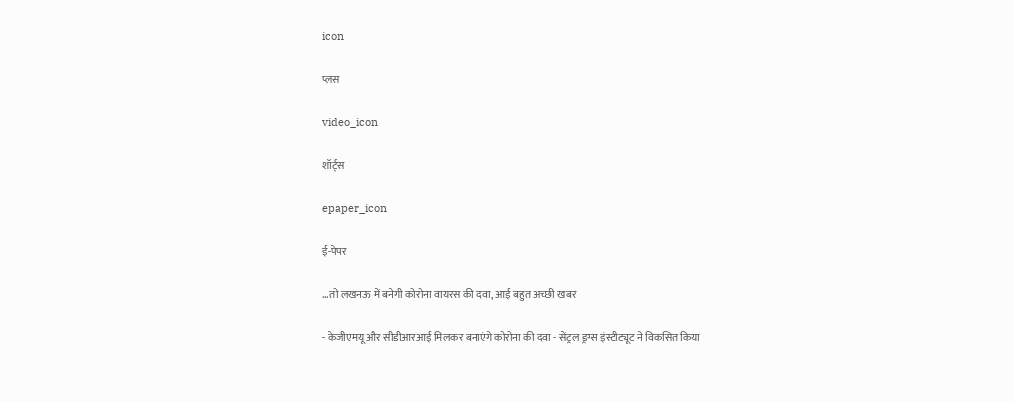icon

प्लस

video_icon

शॉर्ट्स

epaper_icon

ई-पेपर

…तो लखनऊ में बनेगी कोरोना वायरस की दवा, आई बहुत अच्छी खबर

- केजीएमयू और सीडीआरआई मिलकर बनाएंगे कोरोना की दवा - सेंट्रल ड्रग्स इंस्टीट्यूट ने विकसित किया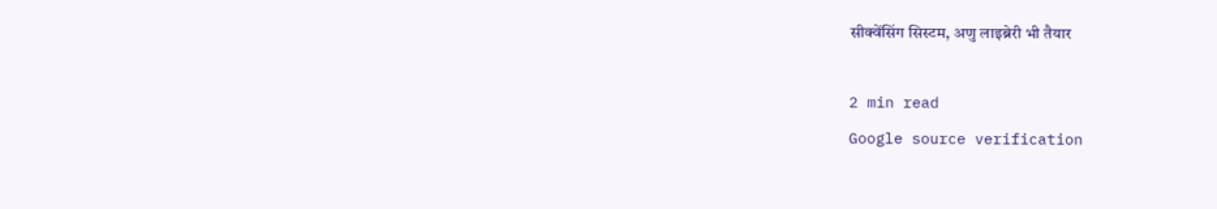सीक्वेंसिंग सिस्टम, अणु लाइब्रेरी भी तैयार

2 min read
Google source verification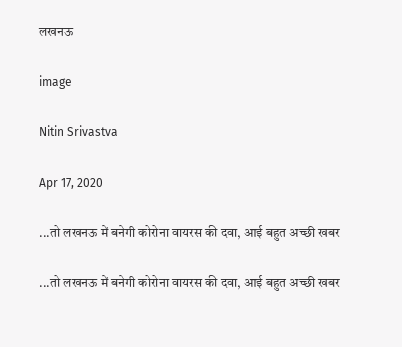लखनऊ

image

Nitin Srivastva

Apr 17, 2020

...तो लखनऊ में बनेगी कोरोना वायरस की दवा, आई बहुत अच्छी खबर

...तो लखनऊ में बनेगी कोरोना वायरस की दवा, आई बहुत अच्छी खबर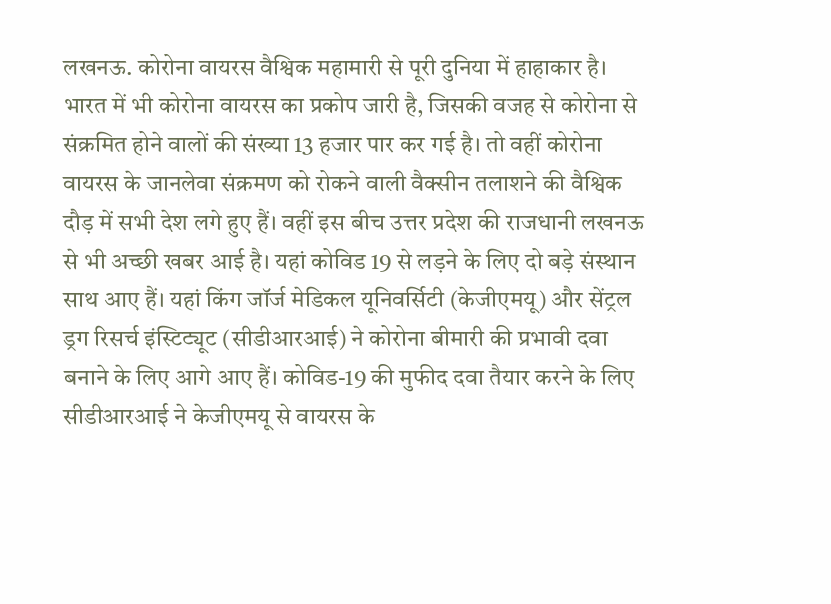लखनऊ. कोरोना वायरस वैश्विक महामारी से पूरी दुनिया में हाहाकार है। भारत में भी कोरोना वायरस का प्रकोप जारी है, जिसकी वजह से कोरोना से संक्रमित होने वालों की संख्या 13 हजार पार कर गई है। तो वहीं कोरोना वायरस के जानलेवा संक्रमण को रोकने वाली वैक्सीन तलाशने की वैश्विक दौड़ में सभी देश लगे हुए हैं। वहीं इस बीच उत्तर प्रदेश की राजधानी लखनऊ से भी अच्छी खबर आई है। यहां कोविड 19 से लड़ने के लिए दो बड़े संस्थान साथ आए हैं। यहां किंग जॉर्ज मेडिकल यूनिवर्सिटी (केजीएमयू) और सेंट्रल ड्रग रिसर्च इंस्टिट्यूट (सीडीआरआई) ने कोरोना बीमारी की प्रभावी दवा बनाने के लिए आगे आए हैं। कोविड-19 की मुफीद दवा तैयार करने के लिए सीडीआरआई ने केजीएमयू से वायरस के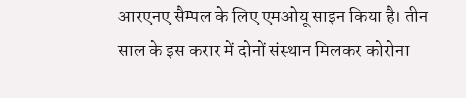आरएनए सैम्पल के लिए एमओयू साइन किया है। तीन साल के इस करार में दोनों संस्थान मिलकर कोरोना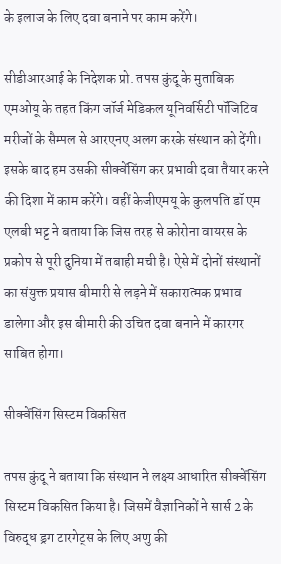के इलाज के लिए दवा बनाने पर काम करेंगे।

सीडीआरआई के निदेशक प्रो. तपस कुंदू के मुताबिक एमओयू के तहत किंग जॉर्ज मेडिकल यूनिवर्सिटी पॉजिटिव मरीजों के सैम्पल से आरएनए अलग करके संस्थान को देंगी। इसके बाद हम उसकी सीक्वेंसिंग कर प्रभावी दवा तैयार करने की दिशा में काम करेंगे। वहीं केजीएमयू के कुलपति डॉ एम एलबी भट्ट ने बताया कि जिस तरह से कोरोना वायरस के प्रकोप से पूरी दुनिया में तबाही मची है। ऐसे में दोनों संस्थानों का संयुक्त प्रयास बीमारी से लड़ने में सकारात्मक प्रभाव डालेगा और इस बीमारी की उचित दवा बनाने में कारगर साबित होगा।

सीक्वेंसिंग सिस्टम विकसित

तपस कुंदू ने बताया कि संस्थान ने लक्ष्य आधारित सीक्वेंसिंग सिस्टम विकसित किया है। जिसमें वैज्ञानिकों ने सार्स 2 के विरुद्ध ड्रग टारगेट्स के लिए अणु की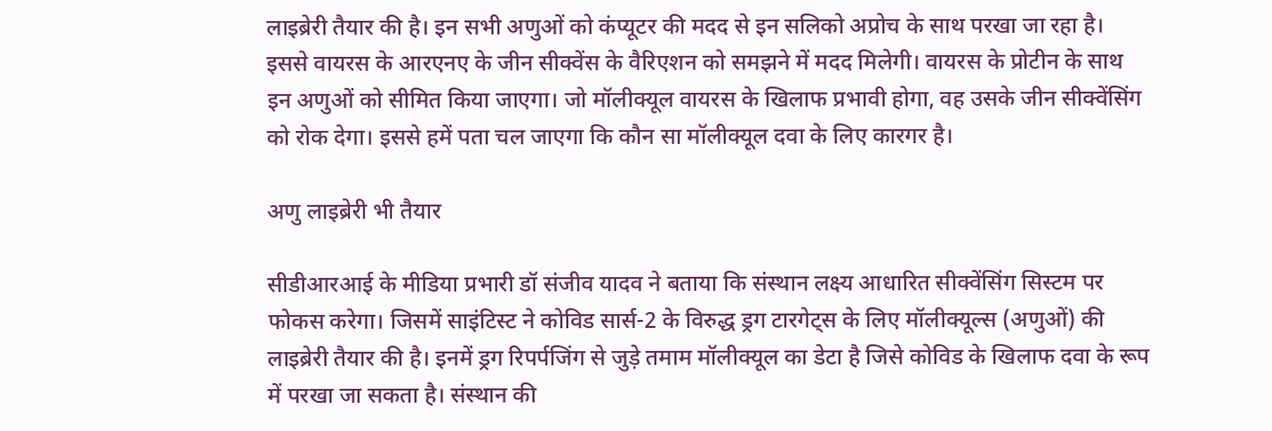लाइब्रेरी तैयार की है। इन सभी अणुओं को कंप्यूटर की मदद से इन सलिको अप्रोच के साथ परखा जा रहा है। इससे वायरस के आरएनए के जीन सीक्वेंस के वैरिएशन को समझने में मदद मिलेगी। वायरस के प्रोटीन के साथ इन अणुओं को सीमित किया जाएगा। जो मॉलीक्यूल वायरस के खिलाफ प्रभावी होगा, वह उसके जीन सीक्वेंसिंग को रोक देगा। इससे हमें पता चल जाएगा कि कौन सा मॉलीक्यूल दवा के लिए कारगर है।

अणु लाइब्रेरी भी तैयार

सीडीआरआई के मीडिया प्रभारी डॉ संजीव यादव ने बताया कि संस्थान लक्ष्य आधारित सीक्वेंसिंग सिस्टम पर फोकस करेगा। जिसमें साइंटिस्ट ने कोविड सार्स-2 के विरुद्ध ड्रग टारगेट्स के लिए मॉलीक्यूल्स (अणुओं) की लाइब्रेरी तैयार की है। इनमें ड्रग रिपर्पजिंग से जुड़े तमाम मॉलीक्यूल का डेटा है जिसे कोविड के खिलाफ दवा के रूप में परखा जा सकता है। संस्थान की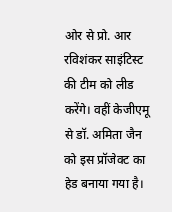ओर से प्रो. आर रविशंकर साइंटिस्ट की टीम को लीड करेंगे। वहीं केजीएमू से डॉ. अमिता जैन को इस प्रॉजेक्ट का हेड बनाया गया है।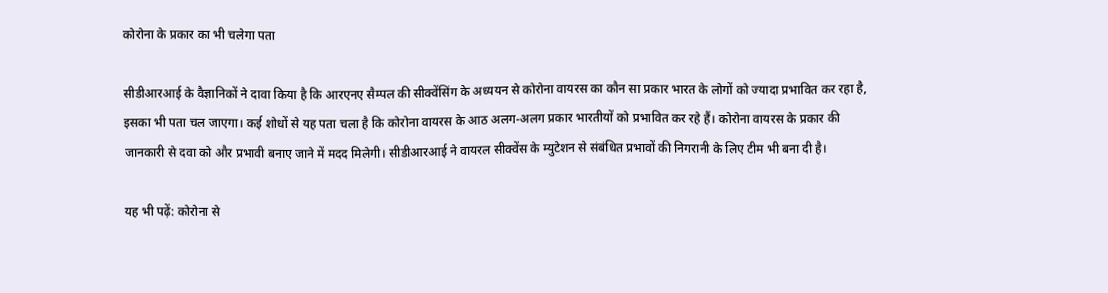कोरोना के प्रकार का भी चलेगा पता

सीडीआरआई के वैज्ञानिकों ने दावा किया है कि आरएनए सैम्पल की सीक्वेंसिंग के अध्ययन से कोरोना वायरस का कौन सा प्रकार भारत के लोगों को ज्यादा प्रभावित कर रहा है, इसका भी पता चल जाएगा। कई शोधों से यह पता चला है कि कोरोना वायरस के आठ अलग-अलग प्रकार भारतीयों को प्रभावित कर रहे हैं। कोरोना वायरस के प्रकार की जानकारी से दवा को और प्रभावी बनाए जाने में मदद मिलेगी। सीडीआरआई ने वायरल सीक्वेंस के म्युटेशन से संबंधित प्रभावों की निगरानी के लिए टीम भी बना दी है।

यह भी पढ़ें: कोरोना से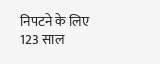निपटने के लिए 123 साल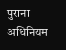पुराना अधिनियम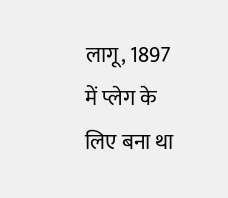लागू, 1897 में प्लेग के लिए बना था